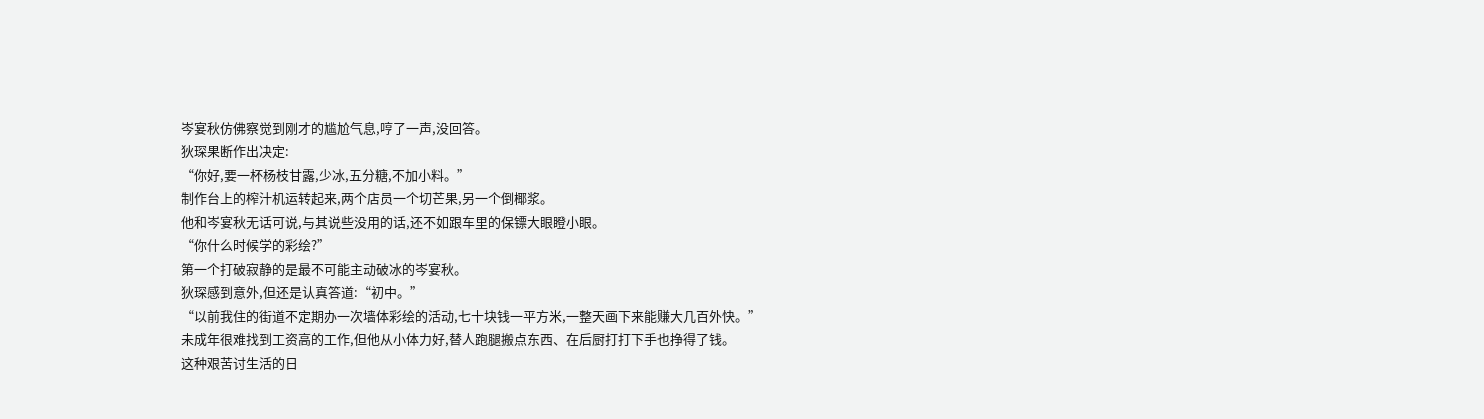岑宴秋仿佛察觉到刚才的尴尬气息,哼了一声,没回答。
狄琛果断作出决定:
“你好,要一杯杨枝甘露,少冰,五分糖,不加小料。”
制作台上的榨汁机运转起来,两个店员一个切芒果,另一个倒椰浆。
他和岑宴秋无话可说,与其说些没用的话,还不如跟车里的保镖大眼瞪小眼。
“你什么时候学的彩绘?”
第一个打破寂静的是最不可能主动破冰的岑宴秋。
狄琛感到意外,但还是认真答道:“初中。”
“以前我住的街道不定期办一次墙体彩绘的活动,七十块钱一平方米,一整天画下来能赚大几百外快。”
未成年很难找到工资高的工作,但他从小体力好,替人跑腿搬点东西、在后厨打打下手也挣得了钱。
这种艰苦讨生活的日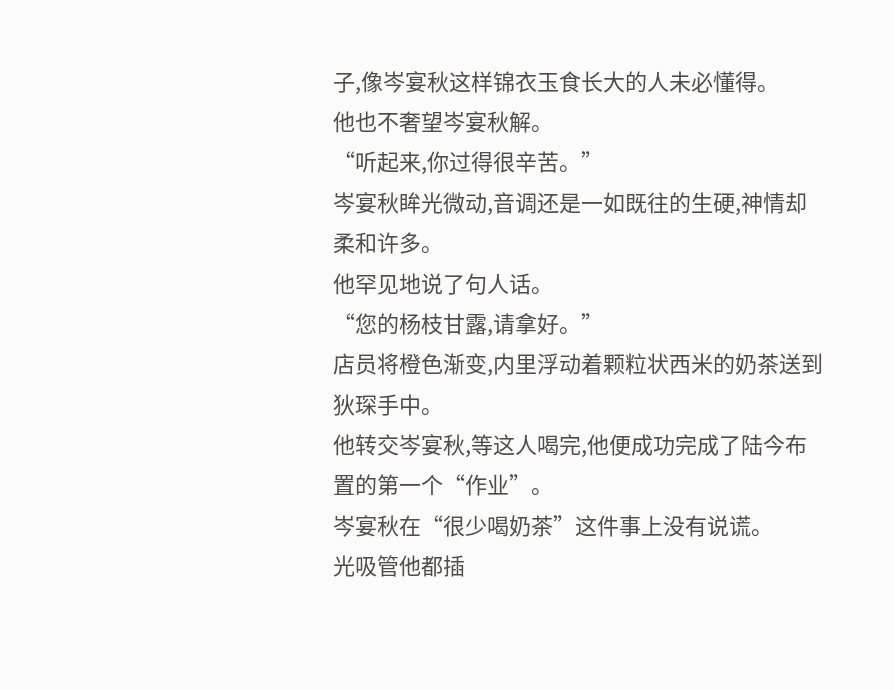子,像岑宴秋这样锦衣玉食长大的人未必懂得。
他也不奢望岑宴秋解。
“听起来,你过得很辛苦。”
岑宴秋眸光微动,音调还是一如既往的生硬,神情却柔和许多。
他罕见地说了句人话。
“您的杨枝甘露,请拿好。”
店员将橙色渐变,内里浮动着颗粒状西米的奶茶送到狄琛手中。
他转交岑宴秋,等这人喝完,他便成功完成了陆今布置的第一个“作业”。
岑宴秋在“很少喝奶茶”这件事上没有说谎。
光吸管他都插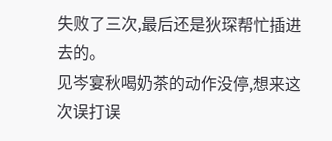失败了三次,最后还是狄琛帮忙插进去的。
见岑宴秋喝奶茶的动作没停,想来这次误打误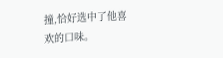撞,恰好选中了他喜欢的口味。